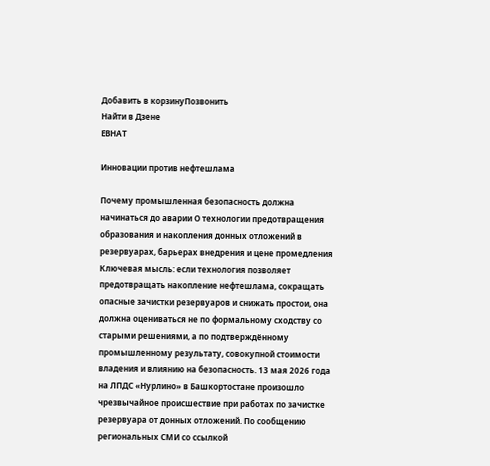Добавить в корзинуПозвонить
Найти в Дзене
ЕВНАТ

Инновации против нефтешлама

Почему промышленная безопасность должна начинаться до аварии О технологии предотвращения образования и накопления донных отложений в резервуарах, барьерах внедрения и цене промедления Ключевая мысль: если технология позволяет предотвращать накопление нефтешлама, сокращать опасные зачистки резервуаров и снижать простои, она должна оцениваться не по формальному сходству со старыми решениями, а по подтверждённому промышленному результату, совокупной стоимости владения и влиянию на безопасность. 13 мая 2026 года на ЛПДС «Нурлино» в Башкортостане произошло чрезвычайное происшествие при работах по зачистке резервуара от донных отложений. По сообщению региональных СМИ со ссылкой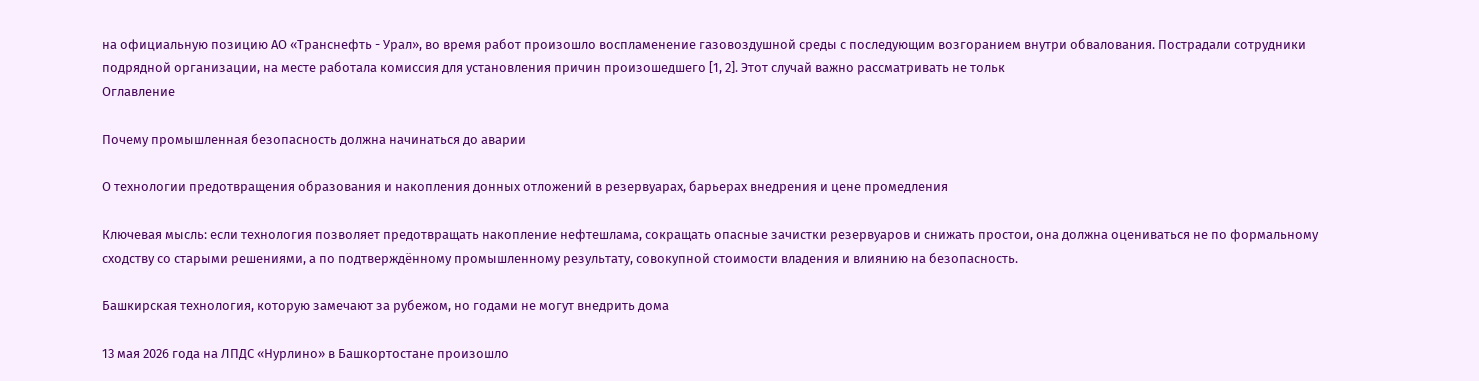на официальную позицию АО «Транснефть - Урал», во время работ произошло воспламенение газовоздушной среды с последующим возгоранием внутри обвалования. Пострадали сотрудники подрядной организации, на месте работала комиссия для установления причин произошедшего [1, 2]. Этот случай важно рассматривать не тольк
Оглавление

Почему промышленная безопасность должна начинаться до аварии

О технологии предотвращения образования и накопления донных отложений в резервуарах, барьерах внедрения и цене промедления

Ключевая мысль: если технология позволяет предотвращать накопление нефтешлама, сокращать опасные зачистки резервуаров и снижать простои, она должна оцениваться не по формальному сходству со старыми решениями, а по подтверждённому промышленному результату, совокупной стоимости владения и влиянию на безопасность.

Башкирская технология, которую замечают за рубежом, но годами не могут внедрить дома

13 мая 2026 года на ЛПДС «Нурлино» в Башкортостане произошло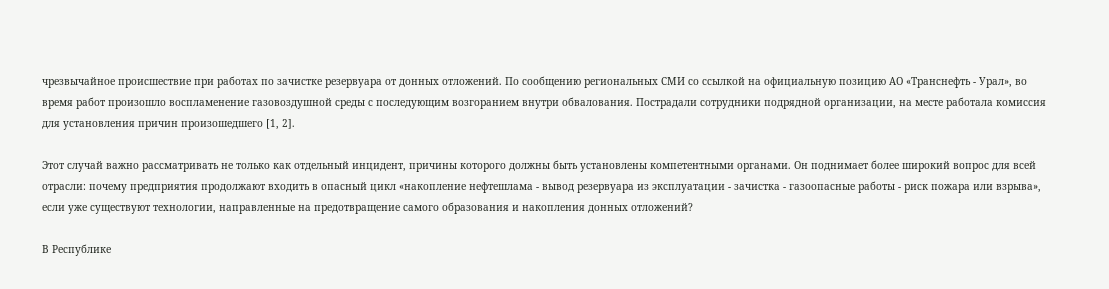чрезвычайное происшествие при работах по зачистке резервуара от донных отложений. По сообщению региональных СМИ со ссылкой на официальную позицию АО «Транснефть - Урал», во время работ произошло воспламенение газовоздушной среды с последующим возгоранием внутри обвалования. Пострадали сотрудники подрядной организации, на месте работала комиссия для установления причин произошедшего [1, 2].

Этот случай важно рассматривать не только как отдельный инцидент, причины которого должны быть установлены компетентными органами. Он поднимает более широкий вопрос для всей отрасли: почему предприятия продолжают входить в опасный цикл «накопление нефтешлама - вывод резервуара из эксплуатации - зачистка - газоопасные работы - риск пожара или взрыва», если уже существуют технологии, направленные на предотвращение самого образования и накопления донных отложений?

В Республике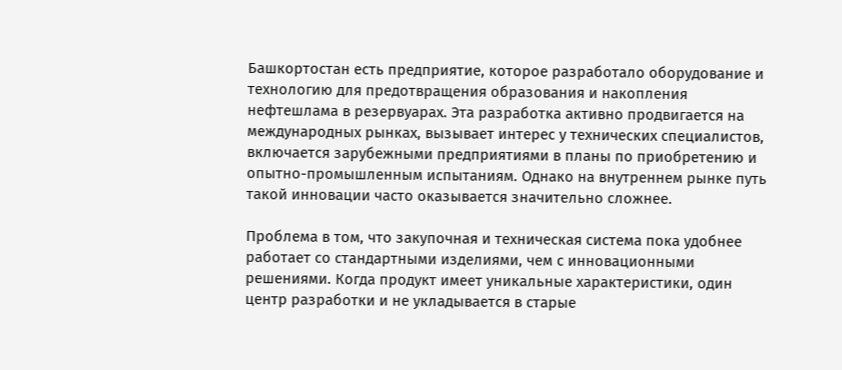Башкортостан есть предприятие, которое разработало оборудование и технологию для предотвращения образования и накопления нефтешлама в резервуарах. Эта разработка активно продвигается на международных рынках, вызывает интерес у технических специалистов, включается зарубежными предприятиями в планы по приобретению и опытно-промышленным испытаниям. Однако на внутреннем рынке путь такой инновации часто оказывается значительно сложнее.

Проблема в том, что закупочная и техническая система пока удобнее работает со стандартными изделиями, чем с инновационными решениями. Когда продукт имеет уникальные характеристики, один центр разработки и не укладывается в старые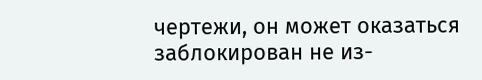чертежи, он может оказаться заблокирован не из-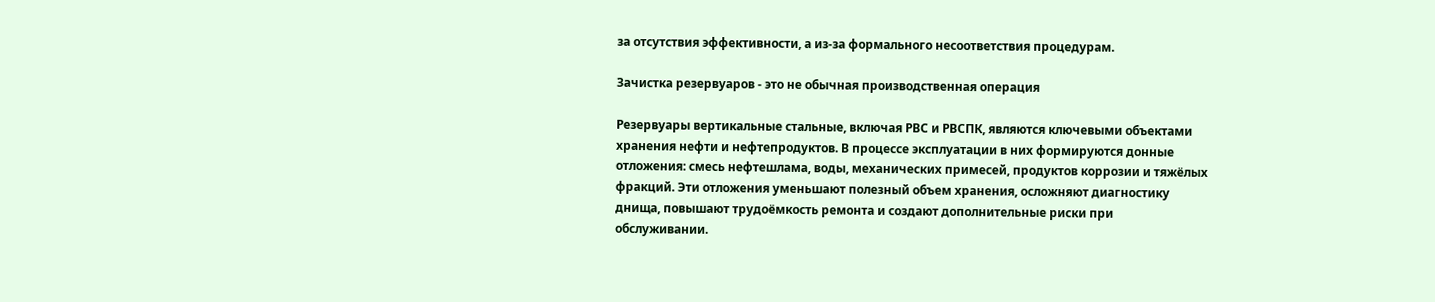за отсутствия эффективности, а из-за формального несоответствия процедурам.

Зачистка резервуаров - это не обычная производственная операция

Резервуары вертикальные стальные, включая РВС и РВСПК, являются ключевыми объектами хранения нефти и нефтепродуктов. В процессе эксплуатации в них формируются донные отложения: смесь нефтешлама, воды, механических примесей, продуктов коррозии и тяжёлых фракций. Эти отложения уменьшают полезный объем хранения, осложняют диагностику днища, повышают трудоёмкость ремонта и создают дополнительные риски при обслуживании.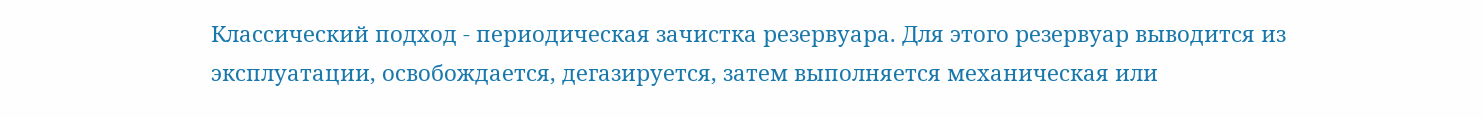Классический подход - периодическая зачистка резервуара. Для этого резервуар выводится из эксплуатации, освобождается, дегазируется, затем выполняется механическая или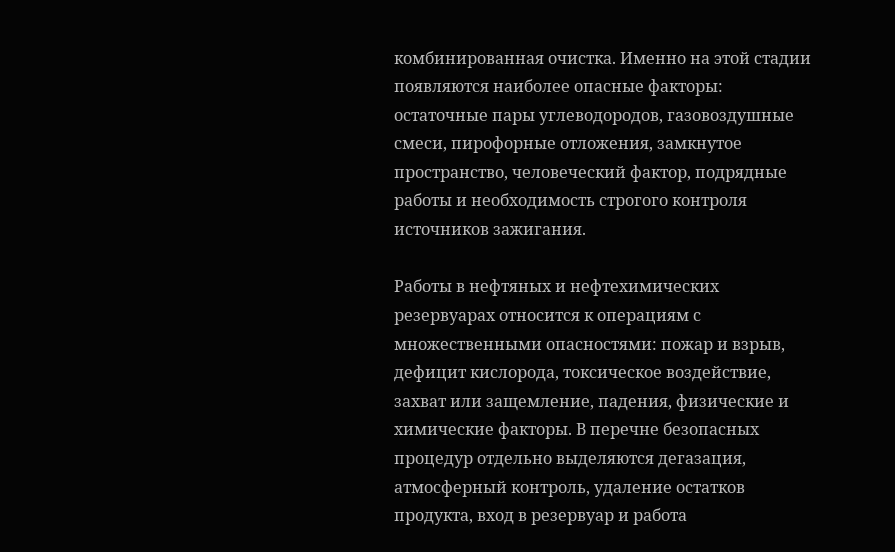комбинированная очистка. Именно на этой стадии появляются наиболее опасные факторы: остаточные пары углеводородов, газовоздушные смеси, пирофорные отложения, замкнутое пространство, человеческий фактор, подрядные работы и необходимость строгого контроля источников зажигания.

Работы в нефтяных и нефтехимических резервуарах относится к операциям с множественными опасностями: пожар и взрыв, дефицит кислорода, токсическое воздействие, захват или защемление, падения, физические и химические факторы. В перечне безопасных процедур отдельно выделяются дегазация, атмосферный контроль, удаление остатков продукта, вход в резервуар и работа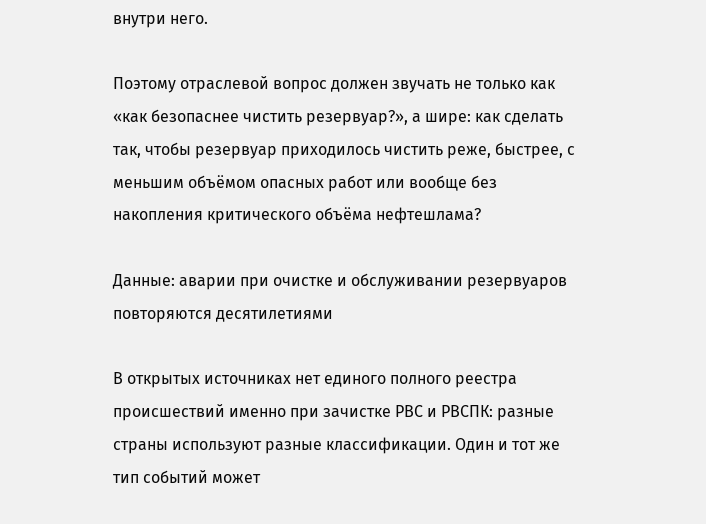внутри него.

Поэтому отраслевой вопрос должен звучать не только как «как безопаснее чистить резервуар?», а шире: как сделать так, чтобы резервуар приходилось чистить реже, быстрее, с меньшим объёмом опасных работ или вообще без накопления критического объёма нефтешлама?

Данные: аварии при очистке и обслуживании резервуаров повторяются десятилетиями

В открытых источниках нет единого полного реестра происшествий именно при зачистке РВС и РВСПК: разные страны используют разные классификации. Один и тот же тип событий может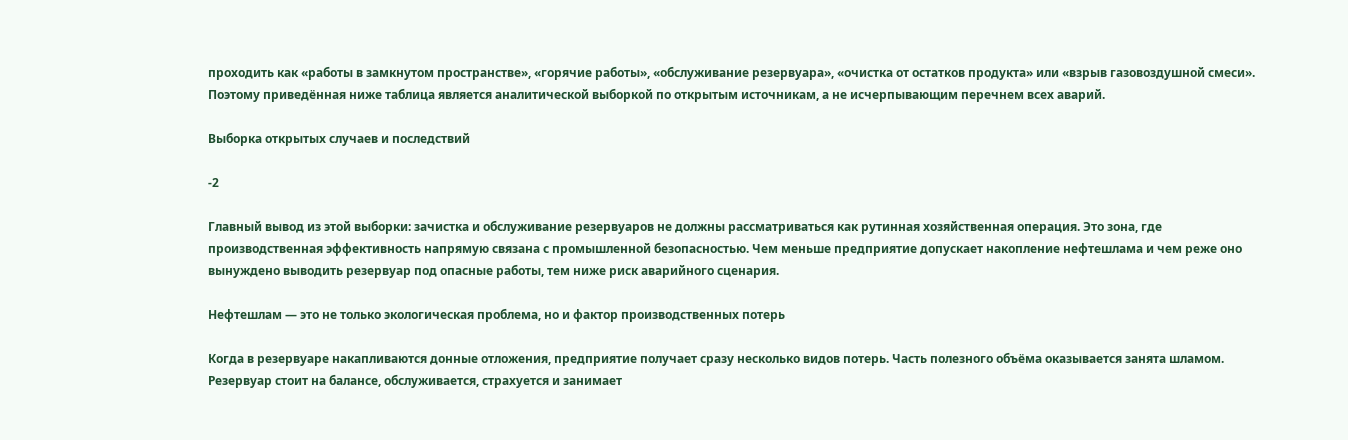проходить как «работы в замкнутом пространстве», «горячие работы», «обслуживание резервуара», «очистка от остатков продукта» или «взрыв газовоздушной смеси». Поэтому приведённая ниже таблица является аналитической выборкой по открытым источникам, а не исчерпывающим перечнем всех аварий.

Выборка открытых случаев и последствий

-2

Главный вывод из этой выборки: зачистка и обслуживание резервуаров не должны рассматриваться как рутинная хозяйственная операция. Это зона, где производственная эффективность напрямую связана с промышленной безопасностью. Чем меньше предприятие допускает накопление нефтешлама и чем реже оно вынуждено выводить резервуар под опасные работы, тем ниже риск аварийного сценария.

Нефтешлам — это не только экологическая проблема, но и фактор производственных потерь

Когда в резервуаре накапливаются донные отложения, предприятие получает сразу несколько видов потерь. Часть полезного объёма оказывается занята шламом. Резервуар стоит на балансе, обслуживается, страхуется и занимает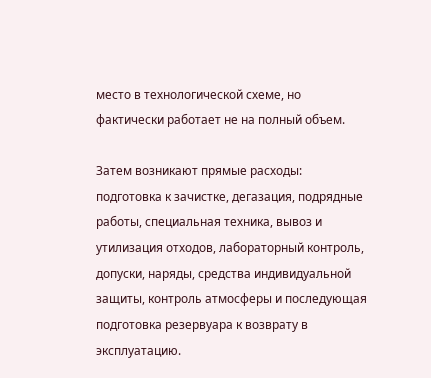место в технологической схеме, но фактически работает не на полный объем.

Затем возникают прямые расходы: подготовка к зачистке, дегазация, подрядные работы, специальная техника, вывоз и утилизация отходов, лабораторный контроль, допуски, наряды, средства индивидуальной защиты, контроль атмосферы и последующая подготовка резервуара к возврату в эксплуатацию.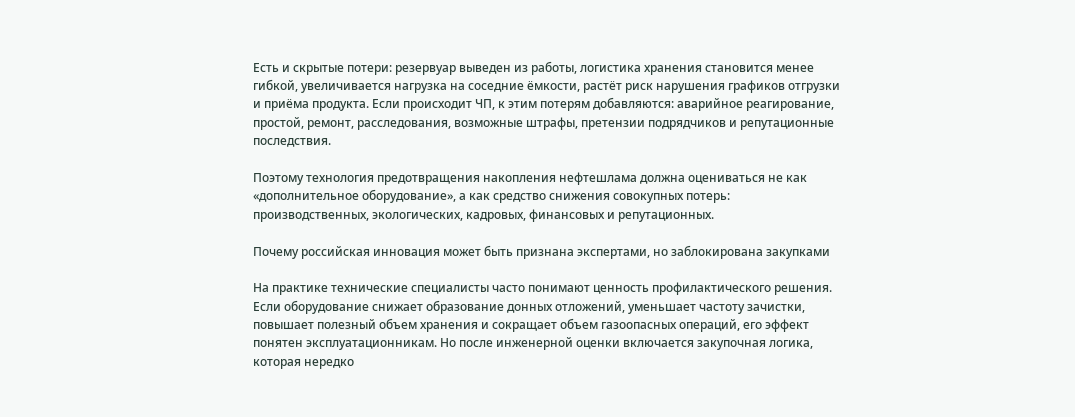Есть и скрытые потери: резервуар выведен из работы, логистика хранения становится менее гибкой, увеличивается нагрузка на соседние ёмкости, растёт риск нарушения графиков отгрузки и приёма продукта. Если происходит ЧП, к этим потерям добавляются: аварийное реагирование, простой, ремонт, расследования, возможные штрафы, претензии подрядчиков и репутационные последствия.

Поэтому технология предотвращения накопления нефтешлама должна оцениваться не как «дополнительное оборудование», а как средство снижения совокупных потерь: производственных, экологических, кадровых, финансовых и репутационных.

Почему российская инновация может быть признана экспертами, но заблокирована закупками

На практике технические специалисты часто понимают ценность профилактического решения. Если оборудование снижает образование донных отложений, уменьшает частоту зачистки, повышает полезный объем хранения и сокращает объем газоопасных операций, его эффект понятен эксплуатационникам. Но после инженерной оценки включается закупочная логика, которая нередко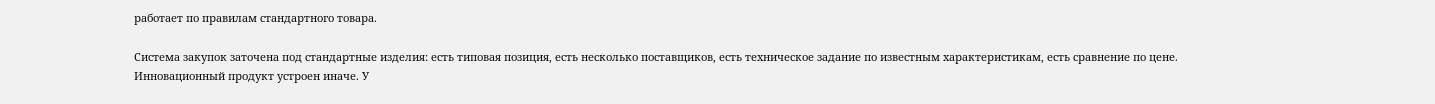работает по правилам стандартного товара.

Система закупок заточена под стандартные изделия: есть типовая позиция, есть несколько поставщиков, есть техническое задание по известным характеристикам, есть сравнение по цене. Инновационный продукт устроен иначе. У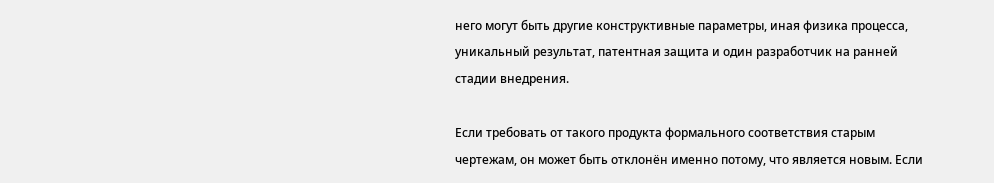него могут быть другие конструктивные параметры, иная физика процесса, уникальный результат, патентная защита и один разработчик на ранней стадии внедрения.

Если требовать от такого продукта формального соответствия старым чертежам, он может быть отклонён именно потому, что является новым. Если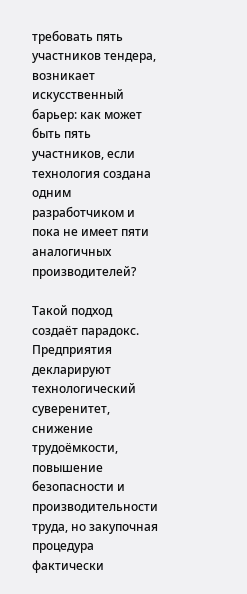требовать пять участников тендера, возникает искусственный барьер: как может быть пять участников, если технология создана одним разработчиком и пока не имеет пяти аналогичных производителей?

Такой подход создаёт парадокс. Предприятия декларируют технологический суверенитет, снижение трудоёмкости, повышение безопасности и производительности труда, но закупочная процедура фактически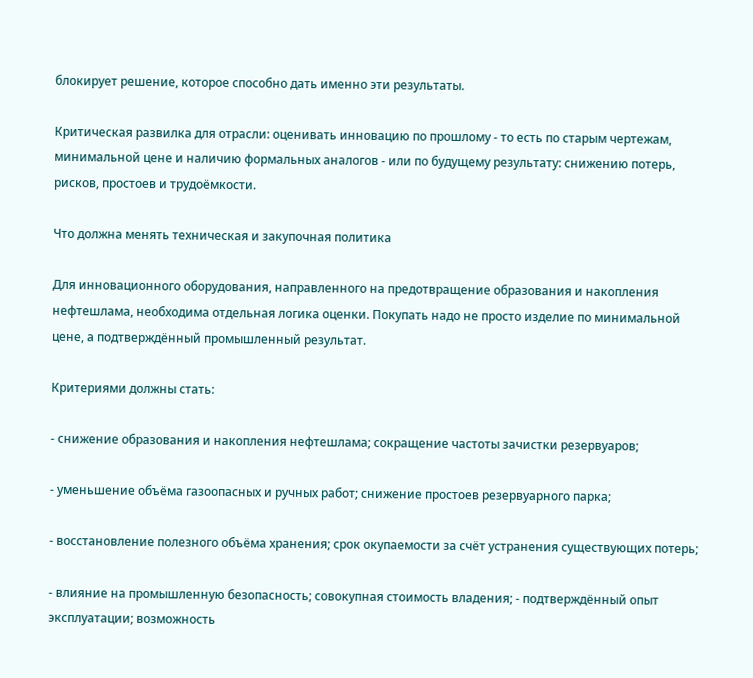блокирует решение, которое способно дать именно эти результаты.

Критическая развилка для отрасли: оценивать инновацию по прошлому - то есть по старым чертежам, минимальной цене и наличию формальных аналогов - или по будущему результату: снижению потерь, рисков, простоев и трудоёмкости.

Что должна менять техническая и закупочная политика

Для инновационного оборудования, направленного на предотвращение образования и накопления нефтешлама, необходима отдельная логика оценки. Покупать надо не просто изделие по минимальной цене, а подтверждённый промышленный результат.

Критериями должны стать:

- снижение образования и накопления нефтешлама; сокращение частоты зачистки резервуаров;

- уменьшение объёма газоопасных и ручных работ; снижение простоев резервуарного парка;

- восстановление полезного объёма хранения; срок окупаемости за счёт устранения существующих потерь;

- влияние на промышленную безопасность; совокупная стоимость владения; - подтверждённый опыт эксплуатации; возможность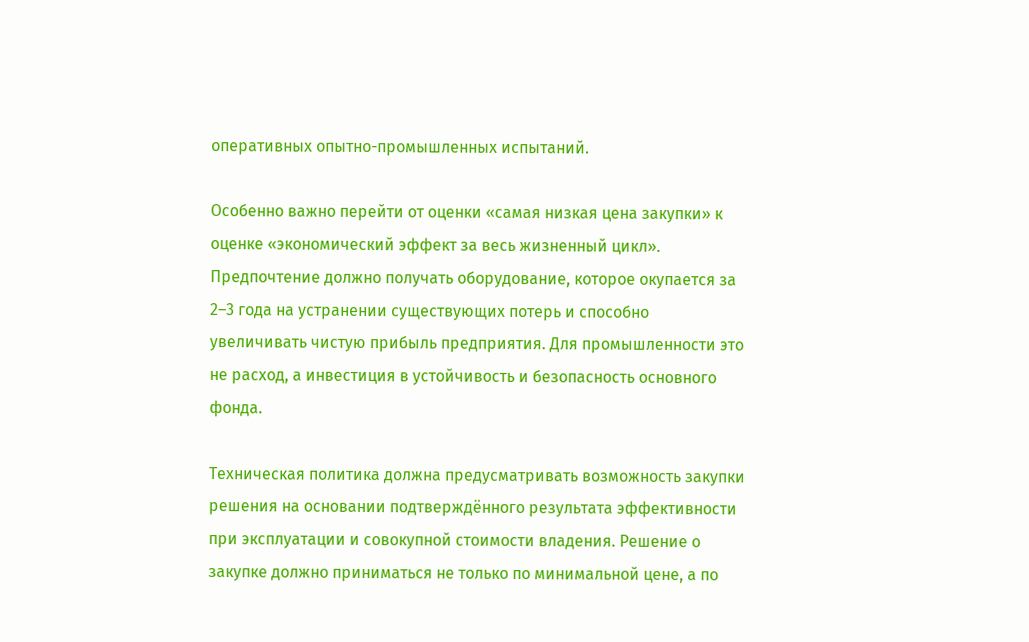оперативных опытно-промышленных испытаний.

Особенно важно перейти от оценки «самая низкая цена закупки» к оценке «экономический эффект за весь жизненный цикл». Предпочтение должно получать оборудование, которое окупается за 2–3 года на устранении существующих потерь и способно увеличивать чистую прибыль предприятия. Для промышленности это не расход, а инвестиция в устойчивость и безопасность основного фонда.

Техническая политика должна предусматривать возможность закупки решения на основании подтверждённого результата эффективности при эксплуатации и совокупной стоимости владения. Решение о закупке должно приниматься не только по минимальной цене, а по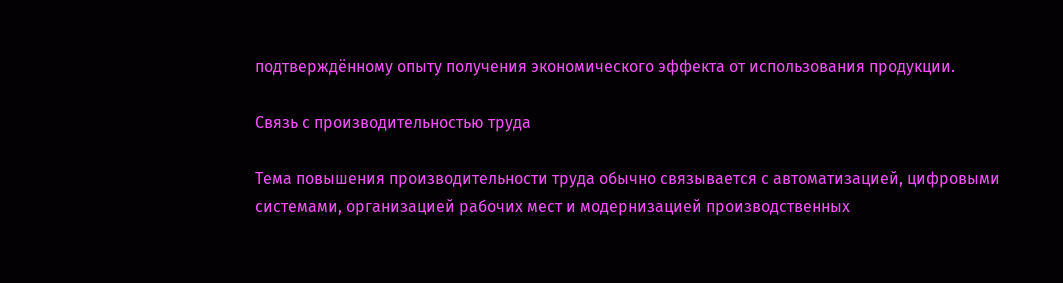подтверждённому опыту получения экономического эффекта от использования продукции.

Связь с производительностью труда

Тема повышения производительности труда обычно связывается с автоматизацией, цифровыми системами, организацией рабочих мест и модернизацией производственных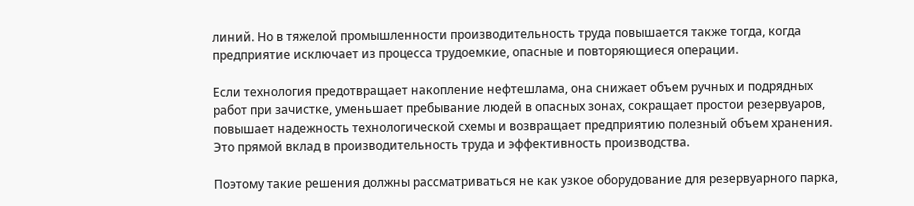линий. Но в тяжелой промышленности производительность труда повышается также тогда, когда предприятие исключает из процесса трудоемкие, опасные и повторяющиеся операции.

Если технология предотвращает накопление нефтешлама, она снижает объем ручных и подрядных работ при зачистке, уменьшает пребывание людей в опасных зонах, сокращает простои резервуаров, повышает надежность технологической схемы и возвращает предприятию полезный объем хранения. Это прямой вклад в производительность труда и эффективность производства.

Поэтому такие решения должны рассматриваться не как узкое оборудование для резервуарного парка,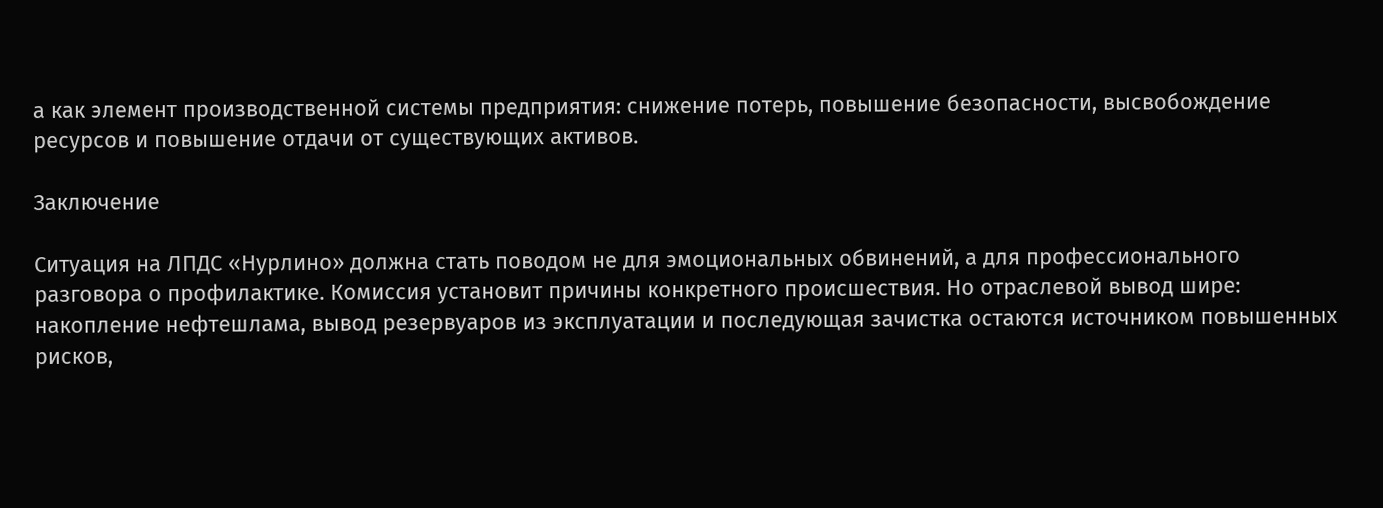а как элемент производственной системы предприятия: снижение потерь, повышение безопасности, высвобождение ресурсов и повышение отдачи от существующих активов.

Заключение

Ситуация на ЛПДС «Нурлино» должна стать поводом не для эмоциональных обвинений, а для профессионального разговора о профилактике. Комиссия установит причины конкретного происшествия. Но отраслевой вывод шире: накопление нефтешлама, вывод резервуаров из эксплуатации и последующая зачистка остаются источником повышенных рисков,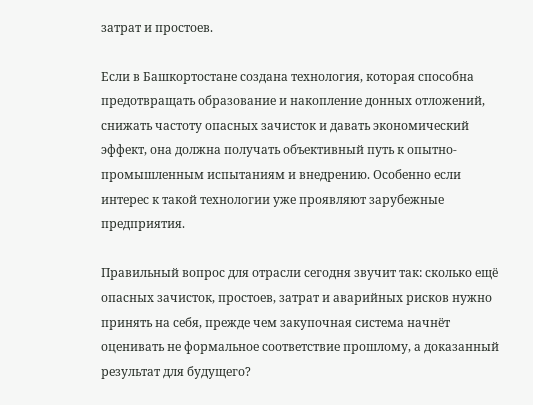затрат и простоев.

Если в Башкортостане создана технология, которая способна предотвращать образование и накопление донных отложений, снижать частоту опасных зачисток и давать экономический эффект, она должна получать объективный путь к опытно-промышленным испытаниям и внедрению. Особенно если интерес к такой технологии уже проявляют зарубежные предприятия.

Правильный вопрос для отрасли сегодня звучит так: сколько ещё опасных зачисток, простоев, затрат и аварийных рисков нужно принять на себя, прежде чем закупочная система начнёт оценивать не формальное соответствие прошлому, а доказанный результат для будущего?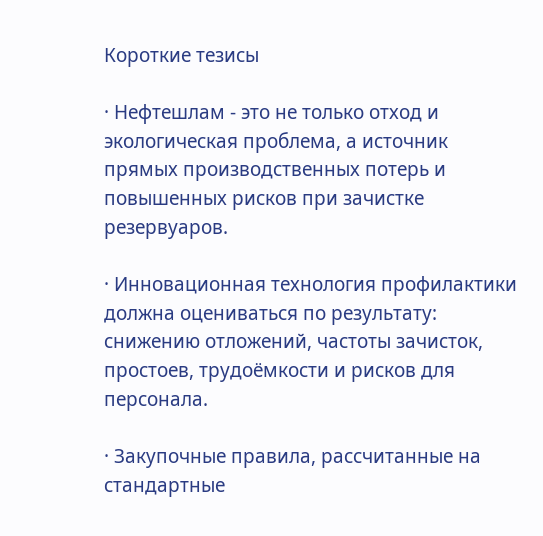Короткие тезисы

· Нефтешлам - это не только отход и экологическая проблема, а источник прямых производственных потерь и повышенных рисков при зачистке резервуаров.

· Инновационная технология профилактики должна оцениваться по результату: снижению отложений, частоты зачисток, простоев, трудоёмкости и рисков для персонала.

· Закупочные правила, рассчитанные на стандартные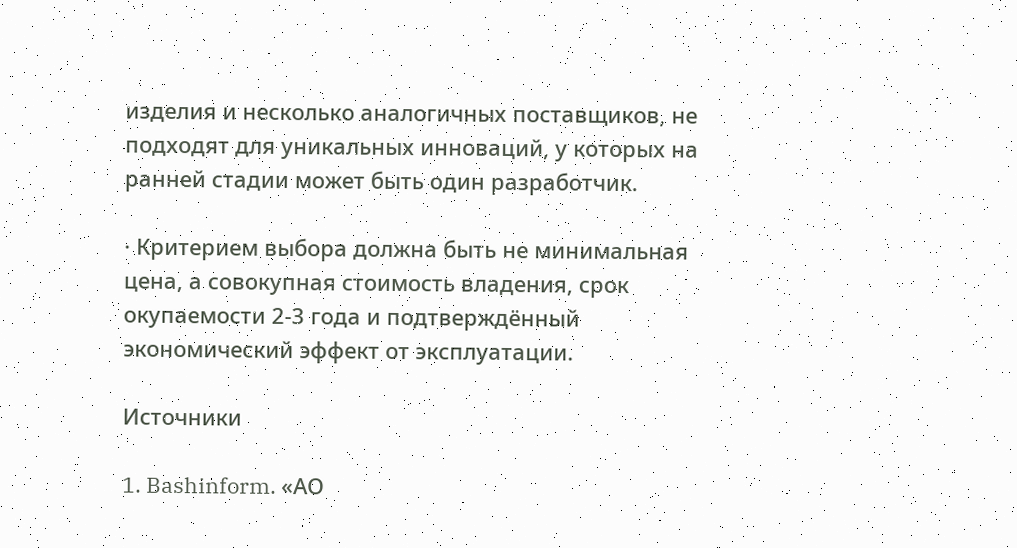изделия и несколько аналогичных поставщиков, не подходят для уникальных инноваций, у которых на ранней стадии может быть один разработчик.

· Критерием выбора должна быть не минимальная цена, а совокупная стоимость владения, срок окупаемости 2-3 года и подтверждённый экономический эффект от эксплуатации.

Источники

1. Bashinform. «АО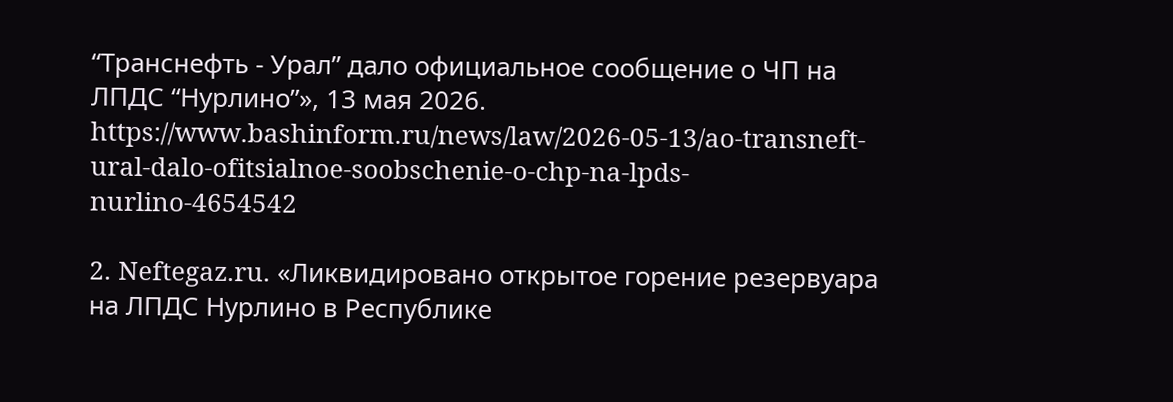“Транснефть - Урал” дало официальное сообщение о ЧП на ЛПДС “Нурлино”», 13 мая 2026. https://www.bashinform.ru/news/law/2026-05-13/ao-transneft-ural-dalo-ofitsialnoe-soobschenie-o-chp-na-lpds-nurlino-4654542

2. Neftegaz.ru. «Ликвидировано открытое горение резервуара на ЛПДС Нурлино в Республике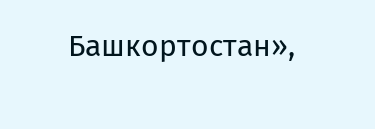Башкортостан»,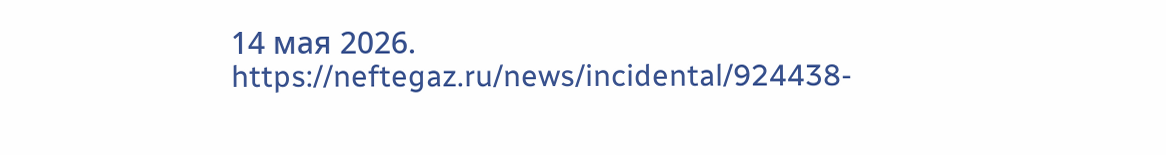14 мая 2026. https://neftegaz.ru/news/incidental/924438-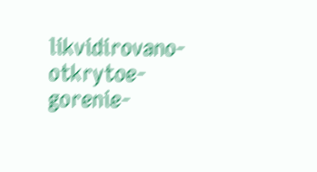likvidirovano-otkrytoe-gorenie-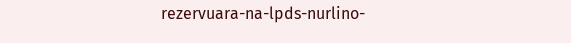rezervuara-na-lpds-nurlino-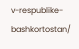v-respublike-bashkortostan/